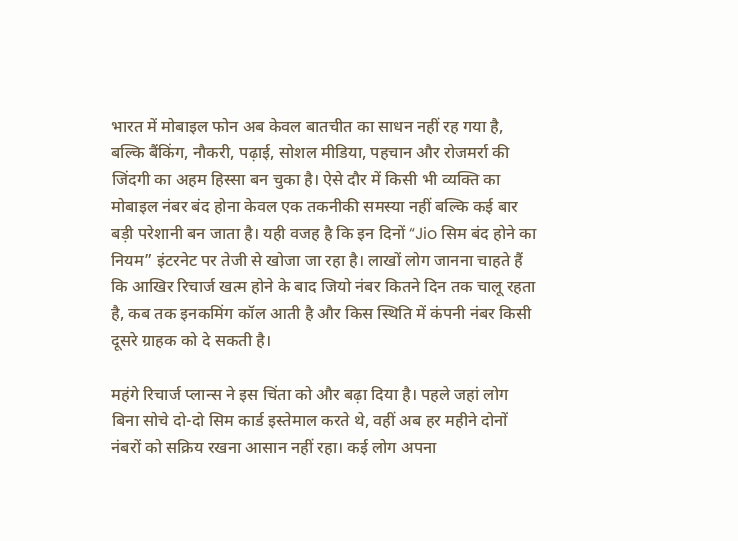भारत में मोबाइल फोन अब केवल बातचीत का साधन नहीं रह गया है, बल्कि बैंकिंग, नौकरी, पढ़ाई, सोशल मीडिया, पहचान और रोजमर्रा की जिंदगी का अहम हिस्सा बन चुका है। ऐसे दौर में किसी भी व्यक्ति का मोबाइल नंबर बंद होना केवल एक तकनीकी समस्या नहीं बल्कि कई बार बड़ी परेशानी बन जाता है। यही वजह है कि इन दिनों “Jio सिम बंद होने का नियम” इंटरनेट पर तेजी से खोजा जा रहा है। लाखों लोग जानना चाहते हैं कि आखिर रिचार्ज खत्म होने के बाद जियो नंबर कितने दिन तक चालू रहता है, कब तक इनकमिंग कॉल आती है और किस स्थिति में कंपनी नंबर किसी दूसरे ग्राहक को दे सकती है।

महंगे रिचार्ज प्लान्स ने इस चिंता को और बढ़ा दिया है। पहले जहां लोग बिना सोचे दो-दो सिम कार्ड इस्तेमाल करते थे, वहीं अब हर महीने दोनों नंबरों को सक्रिय रखना आसान नहीं रहा। कई लोग अपना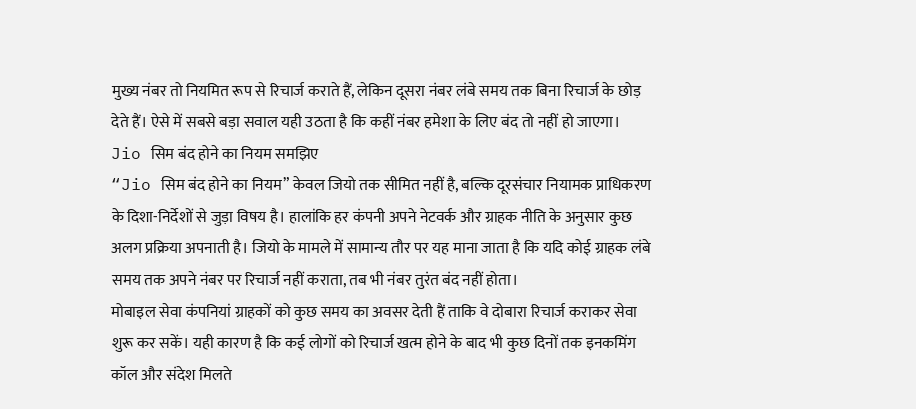मुख्य नंबर तो नियमित रूप से रिचार्ज कराते हैं, लेकिन दूसरा नंबर लंबे समय तक बिना रिचार्ज के छोड़ देते हैं। ऐसे में सबसे बड़ा सवाल यही उठता है कि कहीं नंबर हमेशा के लिए बंद तो नहीं हो जाएगा।
Jio सिम बंद होने का नियम समझिए
“Jio सिम बंद होने का नियम” केवल जियो तक सीमित नहीं है, बल्कि दूरसंचार नियामक प्राधिकरण के दिशा-निर्देशों से जुड़ा विषय है। हालांकि हर कंपनी अपने नेटवर्क और ग्राहक नीति के अनुसार कुछ अलग प्रक्रिया अपनाती है। जियो के मामले में सामान्य तौर पर यह माना जाता है कि यदि कोई ग्राहक लंबे समय तक अपने नंबर पर रिचार्ज नहीं कराता, तब भी नंबर तुरंत बंद नहीं होता।
मोबाइल सेवा कंपनियां ग्राहकों को कुछ समय का अवसर देती हैं ताकि वे दोबारा रिचार्ज कराकर सेवा शुरू कर सकें। यही कारण है कि कई लोगों को रिचार्ज खत्म होने के बाद भी कुछ दिनों तक इनकमिंग कॉल और संदेश मिलते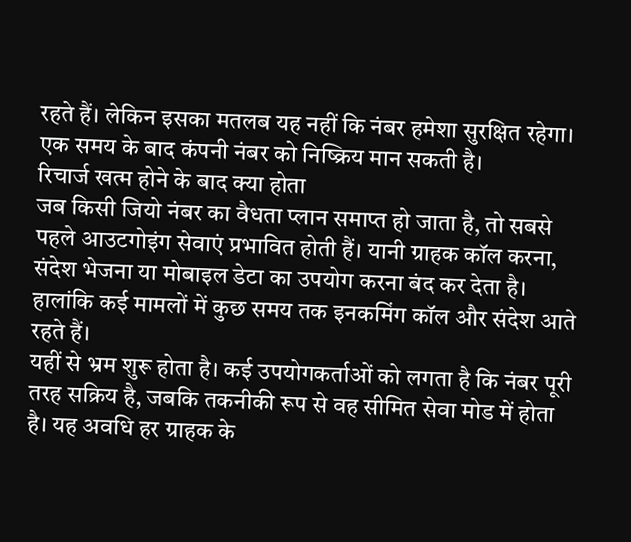रहते हैं। लेकिन इसका मतलब यह नहीं कि नंबर हमेशा सुरक्षित रहेगा। एक समय के बाद कंपनी नंबर को निष्क्रिय मान सकती है।
रिचार्ज खत्म होने के बाद क्या होता
जब किसी जियो नंबर का वैधता प्लान समाप्त हो जाता है, तो सबसे पहले आउटगोइंग सेवाएं प्रभावित होती हैं। यानी ग्राहक कॉल करना, संदेश भेजना या मोबाइल डेटा का उपयोग करना बंद कर देता है। हालांकि कई मामलों में कुछ समय तक इनकमिंग कॉल और संदेश आते रहते हैं।
यहीं से भ्रम शुरू होता है। कई उपयोगकर्ताओं को लगता है कि नंबर पूरी तरह सक्रिय है, जबकि तकनीकी रूप से वह सीमित सेवा मोड में होता है। यह अवधि हर ग्राहक के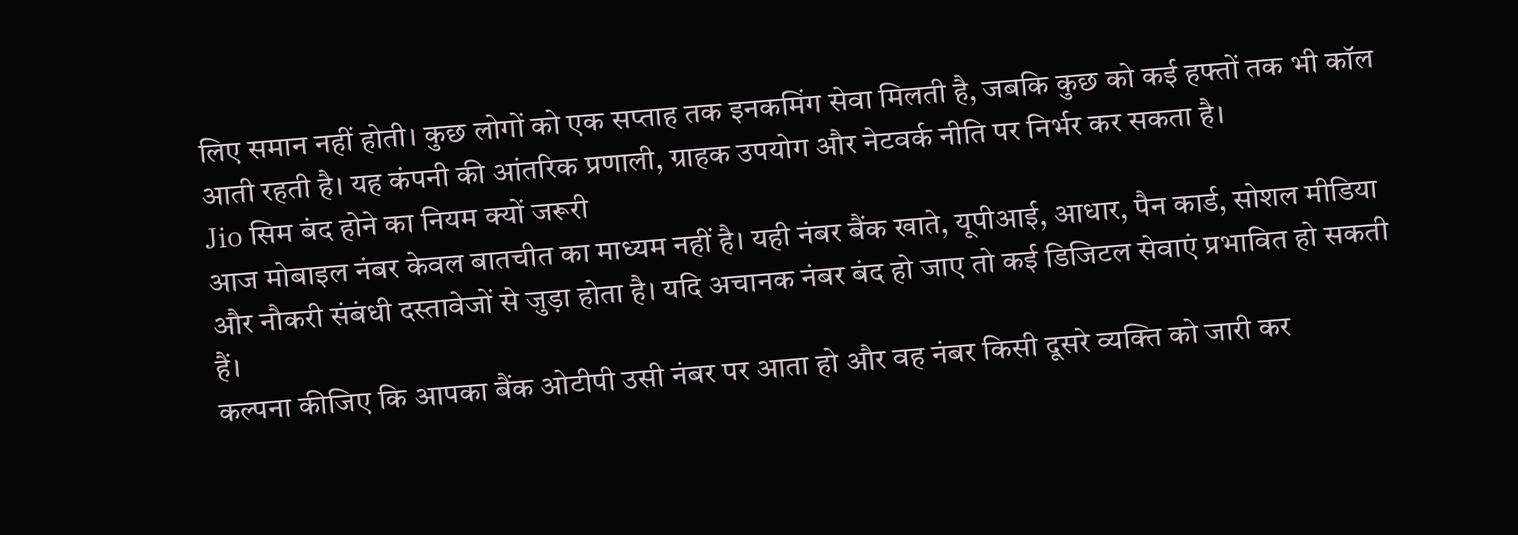लिए समान नहीं होती। कुछ लोगों को एक सप्ताह तक इनकमिंग सेवा मिलती है, जबकि कुछ को कई हफ्तों तक भी कॉल आती रहती है। यह कंपनी की आंतरिक प्रणाली, ग्राहक उपयोग और नेटवर्क नीति पर निर्भर कर सकता है।
Jio सिम बंद होने का नियम क्यों जरूरी
आज मोबाइल नंबर केवल बातचीत का माध्यम नहीं है। यही नंबर बैंक खाते, यूपीआई, आधार, पैन कार्ड, सोशल मीडिया और नौकरी संबंधी दस्तावेजों से जुड़ा होता है। यदि अचानक नंबर बंद हो जाए तो कई डिजिटल सेवाएं प्रभावित हो सकती हैं।
कल्पना कीजिए कि आपका बैंक ओटीपी उसी नंबर पर आता हो और वह नंबर किसी दूसरे व्यक्ति को जारी कर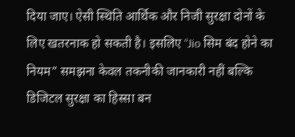दिया जाए। ऐसी स्थिति आर्थिक और निजी सुरक्षा दोनों के लिए खतरनाक हो सकती है। इसलिए “Jio सिम बंद होने का नियम” समझना केवल तकनीकी जानकारी नहीं बल्कि डिजिटल सुरक्षा का हिस्सा बन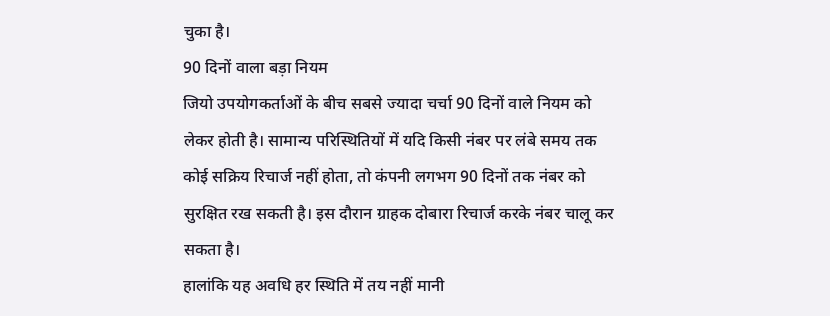चुका है।
90 दिनों वाला बड़ा नियम
जियो उपयोगकर्ताओं के बीच सबसे ज्यादा चर्चा 90 दिनों वाले नियम को लेकर होती है। सामान्य परिस्थितियों में यदि किसी नंबर पर लंबे समय तक कोई सक्रिय रिचार्ज नहीं होता, तो कंपनी लगभग 90 दिनों तक नंबर को सुरक्षित रख सकती है। इस दौरान ग्राहक दोबारा रिचार्ज करके नंबर चालू कर सकता है।
हालांकि यह अवधि हर स्थिति में तय नहीं मानी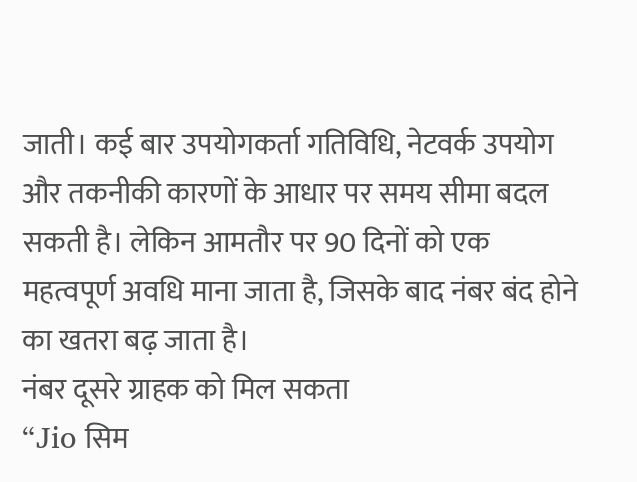जाती। कई बार उपयोगकर्ता गतिविधि, नेटवर्क उपयोग और तकनीकी कारणों के आधार पर समय सीमा बदल सकती है। लेकिन आमतौर पर 90 दिनों को एक महत्वपूर्ण अवधि माना जाता है, जिसके बाद नंबर बंद होने का खतरा बढ़ जाता है।
नंबर दूसरे ग्राहक को मिल सकता
“Jio सिम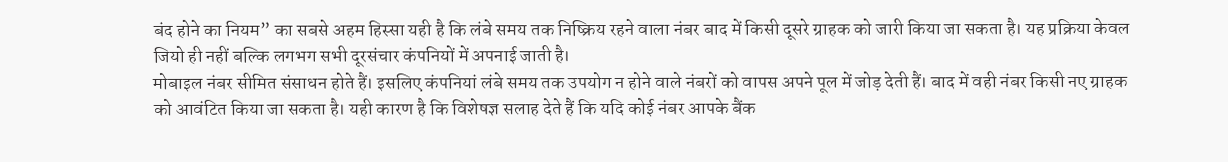बंद होने का नियम” का सबसे अहम हिस्सा यही है कि लंबे समय तक निष्क्रिय रहने वाला नंबर बाद में किसी दूसरे ग्राहक को जारी किया जा सकता है। यह प्रक्रिया केवल जियो ही नहीं बल्कि लगभग सभी दूरसंचार कंपनियों में अपनाई जाती है।
मोबाइल नंबर सीमित संसाधन होते हैं। इसलिए कंपनियां लंबे समय तक उपयोग न होने वाले नंबरों को वापस अपने पूल में जोड़ देती हैं। बाद में वही नंबर किसी नए ग्राहक को आवंटित किया जा सकता है। यही कारण है कि विशेषज्ञ सलाह देते हैं कि यदि कोई नंबर आपके बैंक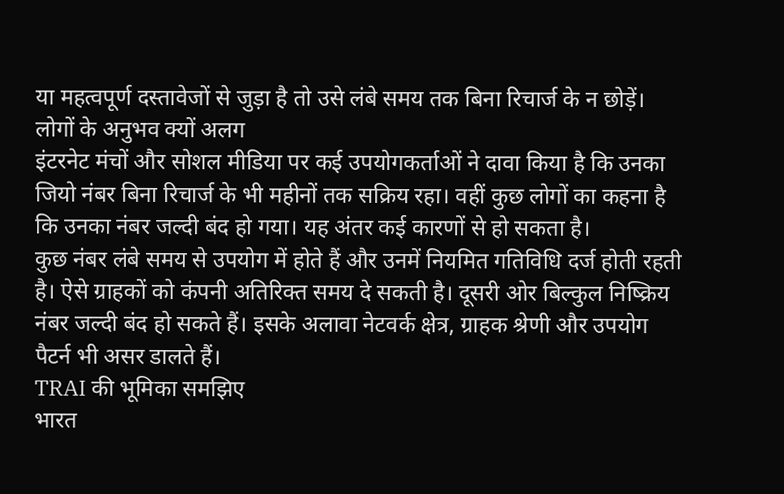या महत्वपूर्ण दस्तावेजों से जुड़ा है तो उसे लंबे समय तक बिना रिचार्ज के न छोड़ें।
लोगों के अनुभव क्यों अलग
इंटरनेट मंचों और सोशल मीडिया पर कई उपयोगकर्ताओं ने दावा किया है कि उनका जियो नंबर बिना रिचार्ज के भी महीनों तक सक्रिय रहा। वहीं कुछ लोगों का कहना है कि उनका नंबर जल्दी बंद हो गया। यह अंतर कई कारणों से हो सकता है।
कुछ नंबर लंबे समय से उपयोग में होते हैं और उनमें नियमित गतिविधि दर्ज होती रहती है। ऐसे ग्राहकों को कंपनी अतिरिक्त समय दे सकती है। दूसरी ओर बिल्कुल निष्क्रिय नंबर जल्दी बंद हो सकते हैं। इसके अलावा नेटवर्क क्षेत्र, ग्राहक श्रेणी और उपयोग पैटर्न भी असर डालते हैं।
TRAI की भूमिका समझिए
भारत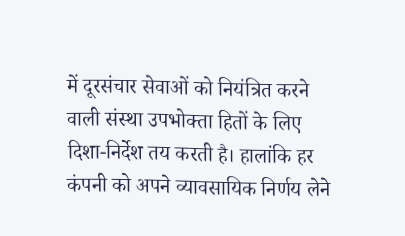में दूरसंचार सेवाओं को नियंत्रित करने वाली संस्था उपभोक्ता हितों के लिए दिशा-निर्देश तय करती है। हालांकि हर कंपनी को अपने व्यावसायिक निर्णय लेने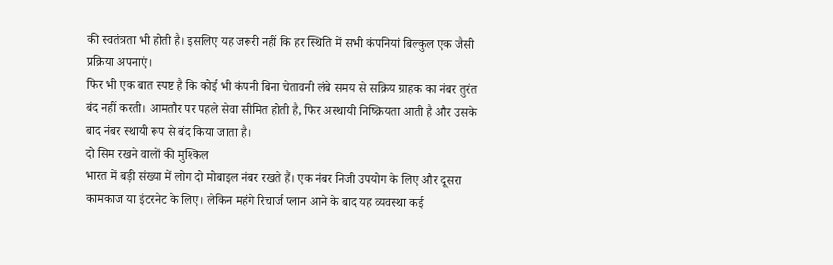की स्वतंत्रता भी होती है। इसलिए यह जरूरी नहीं कि हर स्थिति में सभी कंपनियां बिल्कुल एक जैसी प्रक्रिया अपनाएं।
फिर भी एक बात स्पष्ट है कि कोई भी कंपनी बिना चेतावनी लंबे समय से सक्रिय ग्राहक का नंबर तुरंत बंद नहीं करती। आमतौर पर पहले सेवा सीमित होती है, फिर अस्थायी निष्क्रियता आती है और उसके बाद नंबर स्थायी रूप से बंद किया जाता है।
दो सिम रखने वालों की मुश्किल
भारत में बड़ी संख्या में लोग दो मोबाइल नंबर रखते हैं। एक नंबर निजी उपयोग के लिए और दूसरा कामकाज या इंटरनेट के लिए। लेकिन महंगे रिचार्ज प्लान आने के बाद यह व्यवस्था कई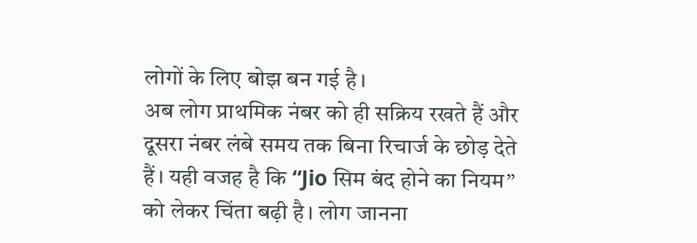लोगों के लिए बोझ बन गई है।
अब लोग प्राथमिक नंबर को ही सक्रिय रखते हैं और दूसरा नंबर लंबे समय तक बिना रिचार्ज के छोड़ देते हैं। यही वजह है कि “Jio सिम बंद होने का नियम” को लेकर चिंता बढ़ी है। लोग जानना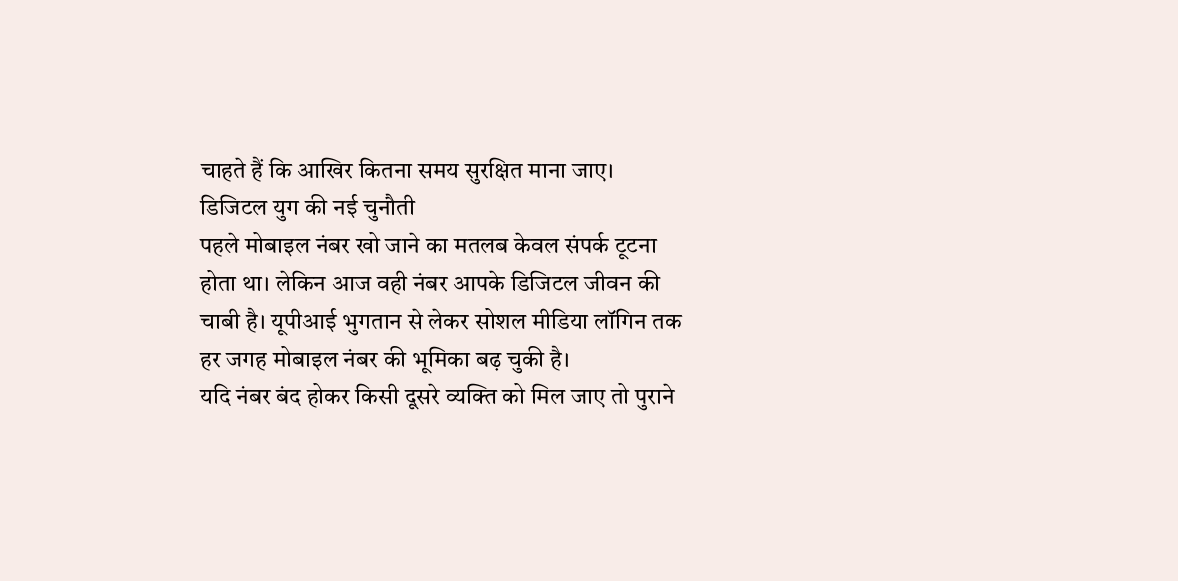चाहते हैं कि आखिर कितना समय सुरक्षित माना जाए।
डिजिटल युग की नई चुनौती
पहले मोबाइल नंबर खो जाने का मतलब केवल संपर्क टूटना होता था। लेकिन आज वही नंबर आपके डिजिटल जीवन की चाबी है। यूपीआई भुगतान से लेकर सोशल मीडिया लॉगिन तक हर जगह मोबाइल नंबर की भूमिका बढ़ चुकी है।
यदि नंबर बंद होकर किसी दूसरे व्यक्ति को मिल जाए तो पुराने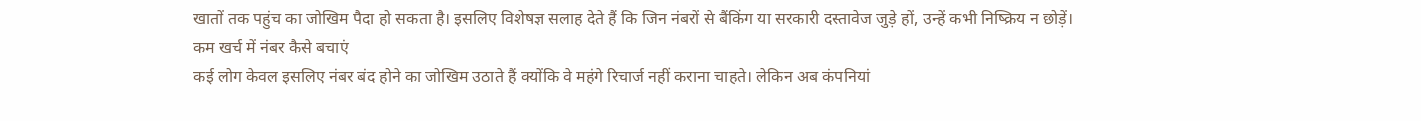खातों तक पहुंच का जोखिम पैदा हो सकता है। इसलिए विशेषज्ञ सलाह देते हैं कि जिन नंबरों से बैंकिंग या सरकारी दस्तावेज जुड़े हों, उन्हें कभी निष्क्रिय न छोड़ें।
कम खर्च में नंबर कैसे बचाएं
कई लोग केवल इसलिए नंबर बंद होने का जोखिम उठाते हैं क्योंकि वे महंगे रिचार्ज नहीं कराना चाहते। लेकिन अब कंपनियां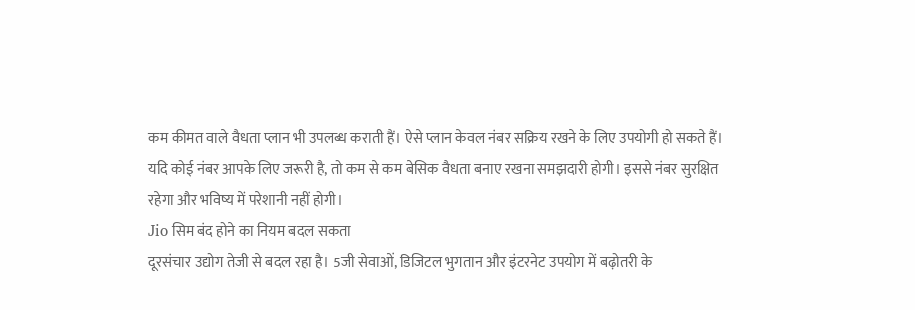कम कीमत वाले वैधता प्लान भी उपलब्ध कराती हैं। ऐसे प्लान केवल नंबर सक्रिय रखने के लिए उपयोगी हो सकते हैं।
यदि कोई नंबर आपके लिए जरूरी है, तो कम से कम बेसिक वैधता बनाए रखना समझदारी होगी। इससे नंबर सुरक्षित रहेगा और भविष्य में परेशानी नहीं होगी।
Jio सिम बंद होने का नियम बदल सकता
दूरसंचार उद्योग तेजी से बदल रहा है। 5जी सेवाओं, डिजिटल भुगतान और इंटरनेट उपयोग में बढ़ोतरी के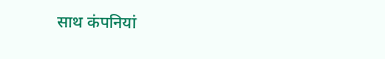साथ कंपनियां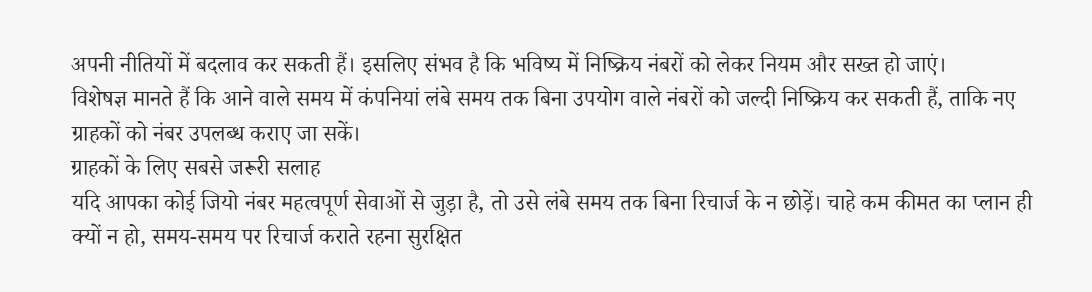अपनी नीतियों में बदलाव कर सकती हैं। इसलिए संभव है कि भविष्य में निष्क्रिय नंबरों को लेकर नियम और सख्त हो जाएं।
विशेषज्ञ मानते हैं कि आने वाले समय में कंपनियां लंबे समय तक बिना उपयोग वाले नंबरों को जल्दी निष्क्रिय कर सकती हैं, ताकि नए ग्राहकों को नंबर उपलब्ध कराए जा सकें।
ग्राहकों के लिए सबसे जरूरी सलाह
यदि आपका कोई जियो नंबर महत्वपूर्ण सेवाओं से जुड़ा है, तो उसे लंबे समय तक बिना रिचार्ज के न छोड़ें। चाहे कम कीमत का प्लान ही क्यों न हो, समय-समय पर रिचार्ज कराते रहना सुरक्षित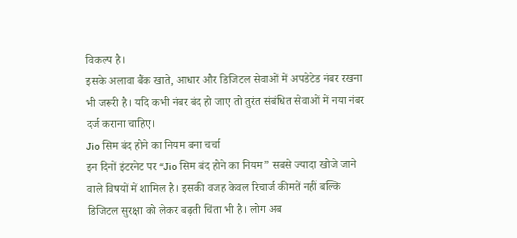विकल्प है।
इसके अलावा बैंक खाते, आधार और डिजिटल सेवाओं में अपडेटेड नंबर रखना भी जरूरी है। यदि कभी नंबर बंद हो जाए तो तुरंत संबंधित सेवाओं में नया नंबर दर्ज कराना चाहिए।
Jio सिम बंद होने का नियम बना चर्चा
इन दिनों इंटरनेट पर “Jio सिम बंद होने का नियम” सबसे ज्यादा खोजे जाने वाले विषयों में शामिल है। इसकी वजह केवल रिचार्ज कीमतें नहीं बल्कि डिजिटल सुरक्षा को लेकर बढ़ती चिंता भी है। लोग अब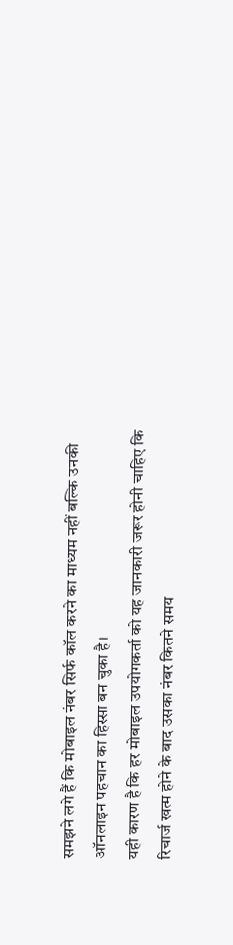समझने लगे हैं कि मोबाइल नंबर सिर्फ कॉल करने का माध्यम नहीं बल्कि उनकी ऑनलाइन पहचान का हिस्सा बन चुका है।
यही कारण है कि हर मोबाइल उपयोगकर्ता को यह जानकारी जरूर होनी चाहिए कि रिचार्ज खत्म होने के बाद उसका नंबर कितने समय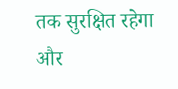तक सुरक्षित रहेगा और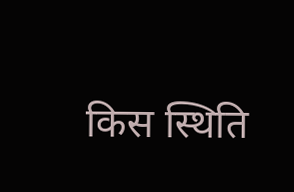किस स्थिति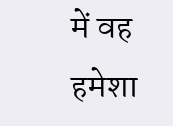में वह हमेशा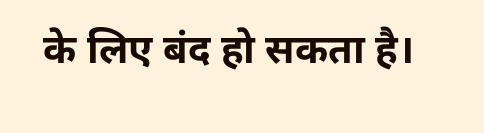के लिए बंद हो सकता है।